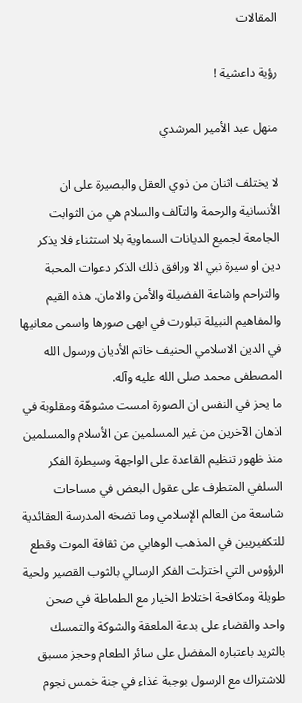المقالات

رؤية داعشية !

منهل عبد الأمير المرشدي

لا يختلف اثنان من ذوي العقل والبصيرة على ان الأنسانية والرحمة والتآلف والسلام هي من الثوابت الجامعة لجميع الديانات السماوية بلا استثناء فلا يذكر دين او سيرة نبي الا ورافق ذلك الذكر دعوات المحبة والتراحم واشاعة الفضيلة والأمن والامان. هذه القيم والمفاهيم النبيلة تبلورت في ابهى صورها واسمى معانيها في الدين الاسلامي الحنيف خاتم الأديان ورسول الله المصطفى محمد صلى الله عليه وآله.
ما يحز في النفس ان الصورة امست مشوهّة ومقلوبة في اذهان الآخرين من غير المسلمين عن الأسلام والمسلمين منذ ظهور تنظيم القاعدة على الواجهة وسيطرة الفكر السلفي المتطرف على عقول البعض في مساحات شاسعة من العالم الإسلامي وما تضخه المدرسة العقائدية للتكفيريين في المذهب الوهابي من ثقافة الموت وقطع الرؤوس التي اختزلت الفكر الرسالي بالثوب القصير ولحية طويلة ومكافحة اختلاط الخيار مع الطماطة في صحن واحد والقضاء على بدعة الملعقة والشوكة والتمسك بالثريد باعتباره المفضل على سائر الطعام وحجز مسبق للاشتراك مع الرسول بوجبة غذاء في جنة خمس نجوم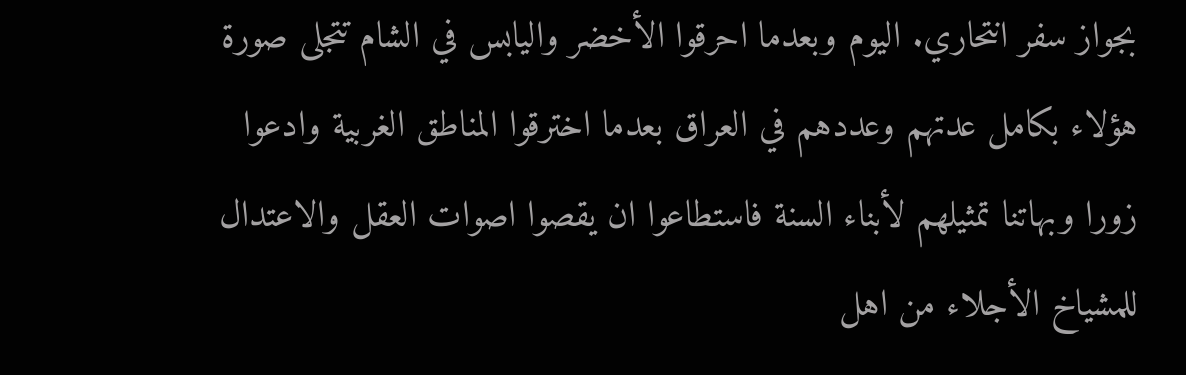بجواز سفر انتحاري. اليوم وبعدما احرقوا الأخضر واليابس في الشام تتجلى صورة هؤلاء بكامل عدتهم وعددهم في العراق بعدما اخترقوا المناطق الغربية وادعوا زورا وبهاتنا تمثيلهم لأبناء السنة فاستطاعوا ان يقصوا اصوات العقل والاعتدال للمشياخ الأجلاء من اهل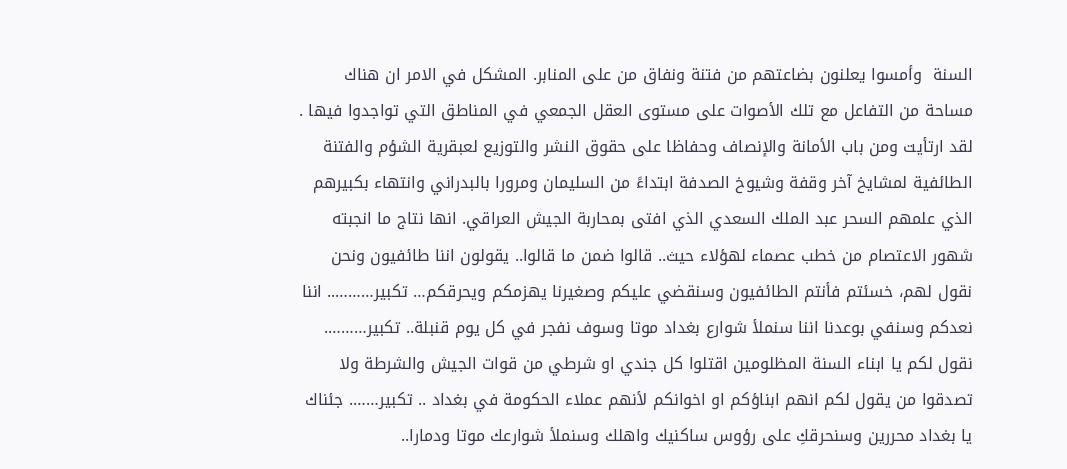السنة  وأمسوا يعلنون بضاعتهم من فتنة ونفاق من على المنابر. المشكل في الامر ان هناك مساحة من التفاعل مع تلك الأصوات على مستوى العقل الجمعي في المناطق التي تواجدوا فيها . لقد ارتأيت ومن باب الأمانة والإنصاف وحفاظا على حقوق النشر والتوزيع لعبقرية الشؤم والفتنة الطائفية لمشايخ آخر وقفة وشيوخ الصدفة ابتداءً من السليمان ومرورا بالبدراني وانتهاء بكبيرهم الذي علمهم السحر عبد الملك السعدي الذي افتى بمحاربة الجيش العراقي. انها نتاج ما انجبته شهور الاعتصام من خطب عصماء لهؤلاء حيث.. قالوا ضمن ما قالوا.. يقولون اننا طائفيون ونحن نقول لهم، خسئتم فأنتم الطائفيون وسنقضي عليكم وصغيرنا يهزمكم ويحرقكم… تكبير……….. اننا نعدكم وسنفي بوعدنا اننا سنملأ شوارع بغداد موتا وسوف نفجر في كل يوم قنبلة.. تكبير……….
نقول لكم يا ابناء السنة المظلومين اقتلوا كل جندي او شرطي من قوات الجيش والشرطة ولا تصدقوا من يقول لكم انهم ابناؤكم او اخوانكم لأنهم عملاء الحكومة في بغداد .. تكبير……. جئناك يا بغداد محررين وسنحرقكِ على رؤوس ساكنيك واهلك وسنملأ شوارعك موتا ودمارا..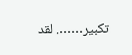تكبير……. لقد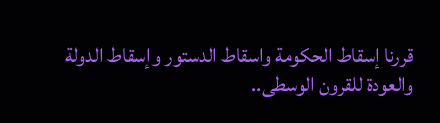قررنا إسقاط الحكومة واسقاط الدستور وإسقاط الدولة والعودة للقرون الوسطى..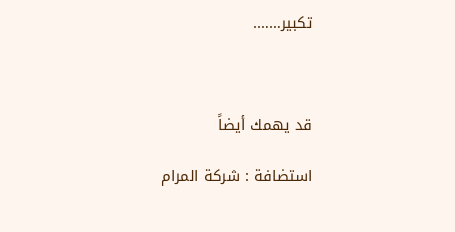تكبير…….



قد يهمك أيضاً

استضافة : شركة المرام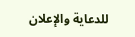للدعاية والإعلان